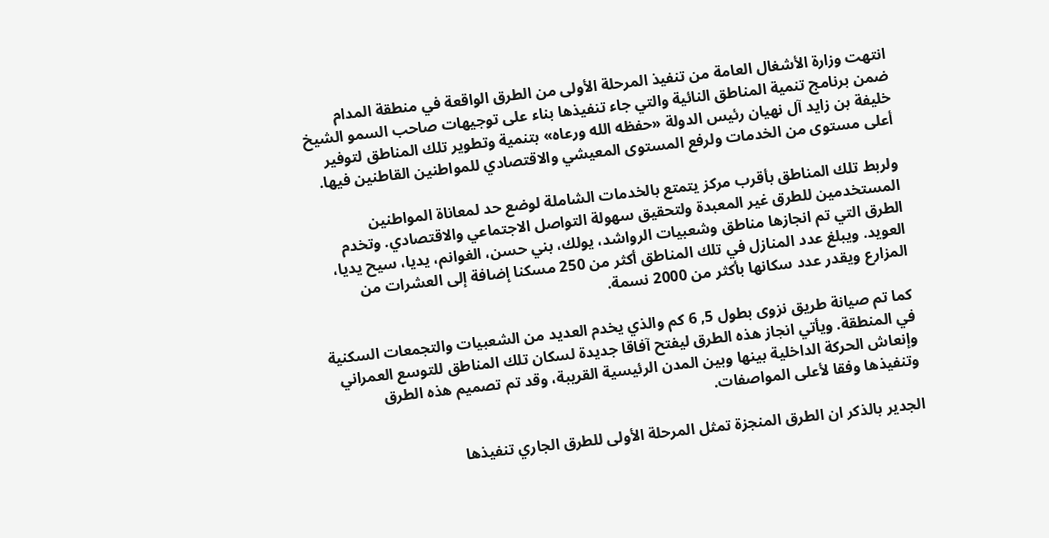انتهت وزارة الأشغال العامة من تنفيذ المرحلة الأولى من الطرق الواقعة في منطقة المدام ضمن برنامج تنمية المناطق النائية والتي جاء تنفيذها بناء على توجيهات صاحب السمو الشيخ خليفة بن زايد آل نهيان رئيس الدولة «حفظه الله ورعاه» بتنمية وتطوير تلك المناطق لتوفير أعلى مستوى من الخدمات ولرفع المستوى المعيشي والاقتصادي للمواطنين القاطنين فيها.

ولربط تلك المناطق بأقرب مركز يتمتع بالخدمات الشاملة لوضع حد لمعاناة المواطنين المستخدمين للطرق غير المعبدة ولتحقيق سهولة التواصل الاجتماعي والاقتصادي. وتخدم الطرق التي تم انجازها مناطق وشعبيات الرواشد، يولك، بني حسن، الغوانم، يديا، سيح يديا، العويد. ويبلغ عدد المنازل في تلك المناطق أكثر من 250 مسكنا إضافة إلى العشرات من المزارع ويقدر عدد سكانها بأكثر من 2000 نسمة.

كما تم صيانة طريق نزوى بطول 5, 6 كم والذي يخدم العديد من الشعبيات والتجمعات السكنية في المنطقة. ويأتي انجاز هذه الطرق ليفتح آفاقا جديدة لسكان تلك المناطق للتوسع العمراني وإنعاش الحركة الداخلية بينها وبين المدن الرئيسية القريبة، وقد تم تصميم هذه الطرق وتنفيذها وفقا لأعلى المواصفات.

الجدير بالذكر ان الطرق المنجزة تمثل المرحلة الأولى للطرق الجاري تنفيذها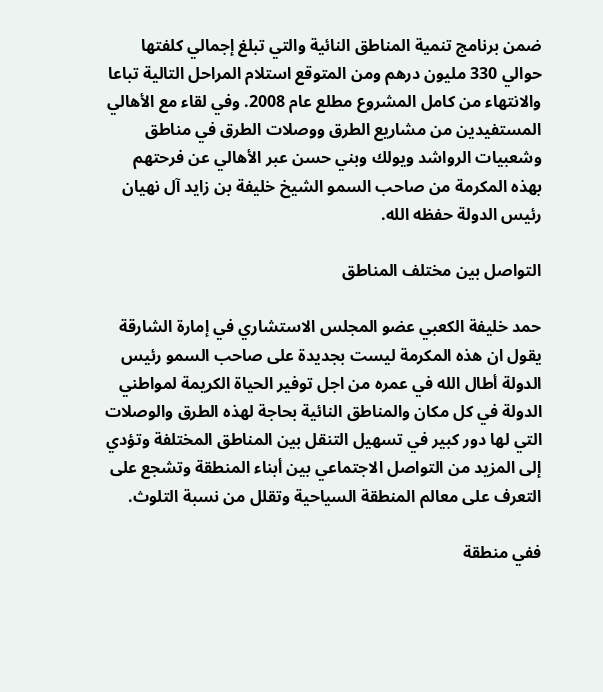ضمن برنامج تنمية المناطق النائية والتي تبلغ إجمالي كلفتها حوالي 330 مليون درهم ومن المتوقع استلام المراحل التالية تباعا والانتهاء من كامل المشروع مطلع عام 2008. وفي لقاء مع الأهالي المستفيدين من مشاريع الطرق ووصلات الطرق في مناطق وشعبيات الرواشد ويولك وبني حسن عبر الأهالي عن فرحتهم بهذه المكرمة من صاحب السمو الشيخ خليفة بن زايد آل نهيان رئيس الدولة حفظه الله.

التواصل بين مختلف المناطق

حمد خليفة الكعبي عضو المجلس الاستشاري في إمارة الشارقة يقول ان هذه المكرمة ليست بجديدة على صاحب السمو رئيس الدولة أطال الله في عمره من اجل توفير الحياة الكريمة لمواطني الدولة في كل مكان والمناطق النائية بحاجة لهذه الطرق والوصلات التي لها دور كبير في تسهيل التنقل بين المناطق المختلفة وتؤدي إلى المزيد من التواصل الاجتماعي بين أبناء المنطقة وتشجع على التعرف على معالم المنطقة السياحية وتقلل من نسبة التلوث.

ففي منطقة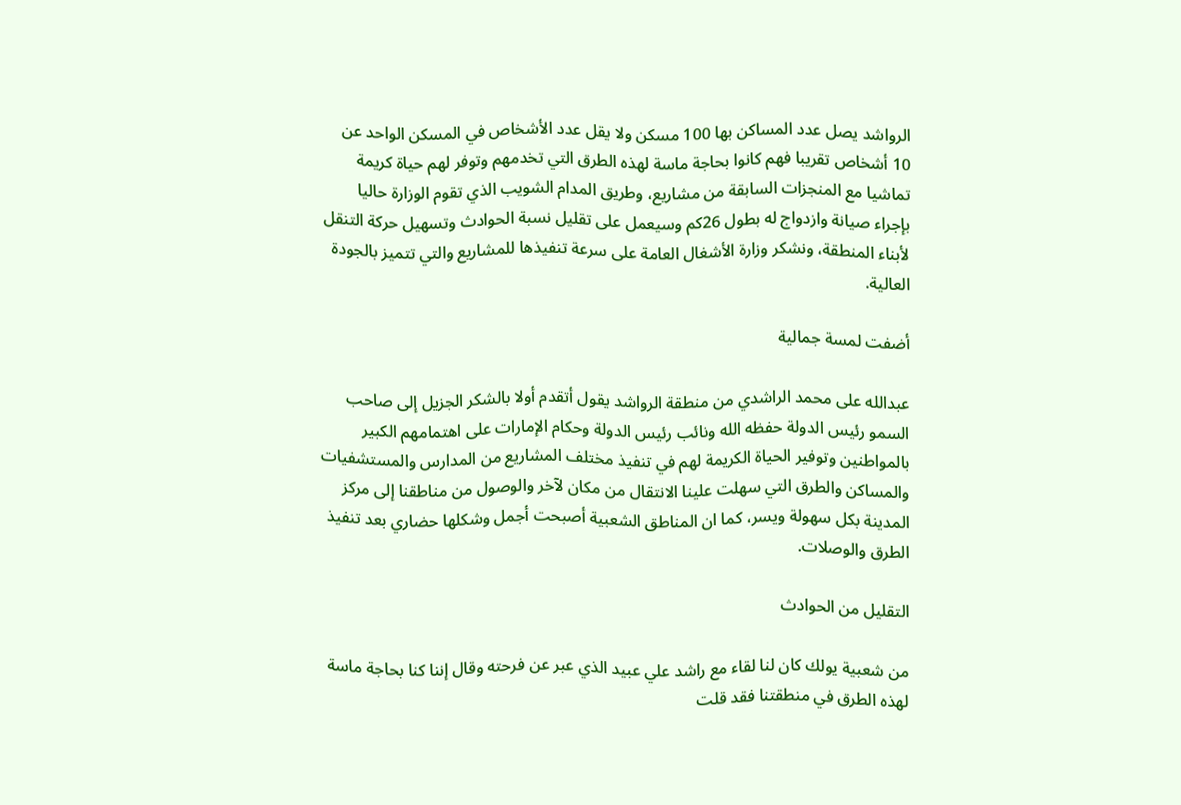الرواشد يصل عدد المساكن بها 100 مسكن ولا يقل عدد الأشخاص في المسكن الواحد عن 10 أشخاص تقريبا فهم كانوا بحاجة ماسة لهذه الطرق التي تخدمهم وتوفر لهم حياة كريمة تماشيا مع المنجزات السابقة من مشاريع، وطريق المدام الشويب الذي تقوم الوزارة حاليا بإجراء صيانة وازدواج له بطول 26كم وسيعمل على تقليل نسبة الحوادث وتسهيل حركة التنقل لأبناء المنطقة، ونشكر وزارة الأشغال العامة على سرعة تنفيذها للمشاريع والتي تتميز بالجودة العالية.

أضفت لمسة جمالية

عبدالله على محمد الراشدي من منطقة الرواشد يقول أتقدم أولا بالشكر الجزيل إلى صاحب السمو رئيس الدولة حفظه الله ونائب رئيس الدولة وحكام الإمارات على اهتمامهم الكبير بالمواطنين وتوفير الحياة الكريمة لهم في تنفيذ مختلف المشاريع من المدارس والمستشفيات والمساكن والطرق التي سهلت علينا الانتقال من مكان لآخر والوصول من مناطقنا إلى مركز المدينة بكل سهولة ويسر، كما ان المناطق الشعبية أصبحت أجمل وشكلها حضاري بعد تنفيذ الطرق والوصلات.

التقليل من الحوادث

من شعبية يولك كان لنا لقاء مع راشد علي عبيد الذي عبر عن فرحته وقال إننا كنا بحاجة ماسة لهذه الطرق في منطقتنا فقد قلت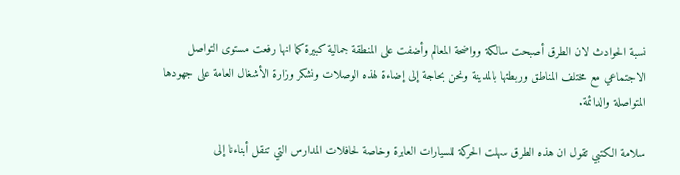نسبة الحوادث لان الطرق أصبحت سالكة وواضحة المعالم وأضفت على المنطقة جمالية كبيرة كما انها رفعت مستوى التواصل الاجتماعي مع مختلف المناطق وربطتها بالمدينة ونحن بحاجة إلى إضاءة لهذه الوصلات ونشكر وزارة الأشغال العامة على جهودها المتواصلة والدائمة.

سلامة الكتبي تقول ان هذه الطرق سهلت الحركة للسيارات العابرة وخاصة لحافلات المدارس التي تنقل أبناءنا إلى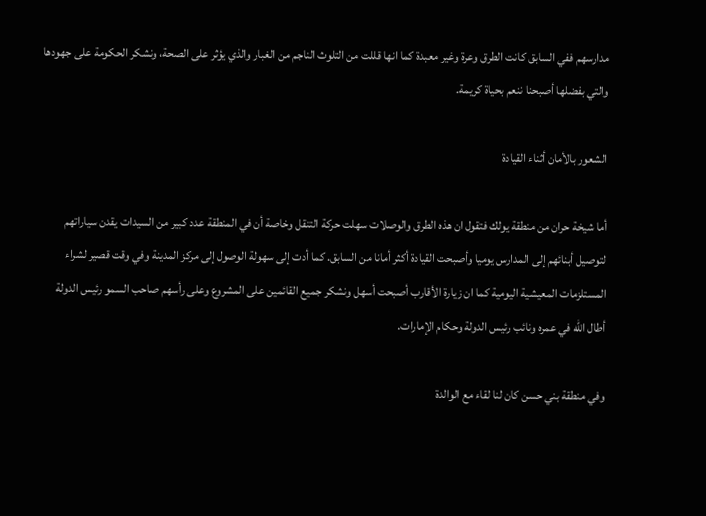مدارسهم ففي السابق كانت الطرق وعرة وغير معبدة كما انها قللت من التلوث الناجم من الغبار والذي يؤثر على الصحة، ونشكر الحكومة على جهودها والتي بفضلها أصبحنا ننعم بحياة كريمة.

الشعور بالأمان أثناء القيادة

أما شيخة حران من منطقة يولك فتقول ان هذه الطرق والوصلات سهلت حركة التنقل وخاصة أن في المنطقة عدد كبير من السيدات يقدن سياراتهم لتوصيل أبنائهم إلى المدارس يوميا وأصبحت القيادة أكثر أمانا من السابق. كما أدت إلى سهولة الوصول إلى مركز المدينة وفي وقت قصير لشراء المستلزمات المعيشية اليومية كما ان زيارة الأقارب أصبحت أسهل ونشكر جميع القائمين على المشروع وعلى رأسهم صاحب السمو رئيس الدولة أطال الله في عمره ونائب رئيس الدولة وحكام الإمارات.

وفي منطقة بني حسن كان لنا لقاء مع الوالدة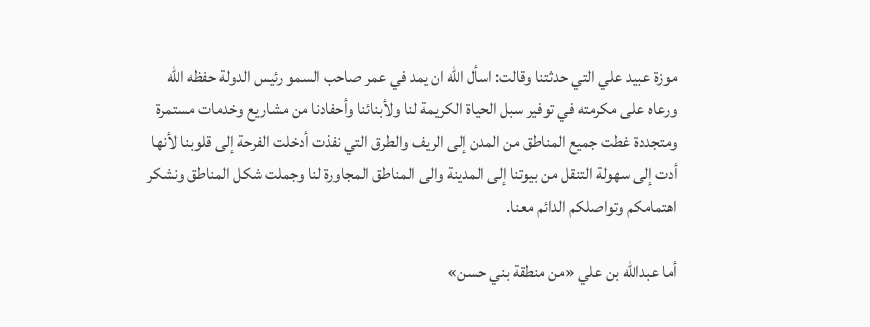موزة عبيد علي التي حدثتنا وقالت: اسأل الله ان يمد في عمر صاحب السمو رئيس الدولة حفظه الله ورعاه على مكرمته في توفير سبل الحياة الكريمة لنا ولأبنائنا وأحفادنا من مشاريع وخدمات مستمرة ومتجددة غطت جميع المناطق من المدن إلى الريف والطرق التي نفذت أدخلت الفرحة إلى قلوبنا لأنها أدت إلى سهولة التنقل من بيوتنا إلى المدينة والى المناطق المجاورة لنا وجملت شكل المناطق ونشكر اهتمامكم وتواصلكم الدائم معنا.

أما عبدالله بن علي «من منطقة بني حسن»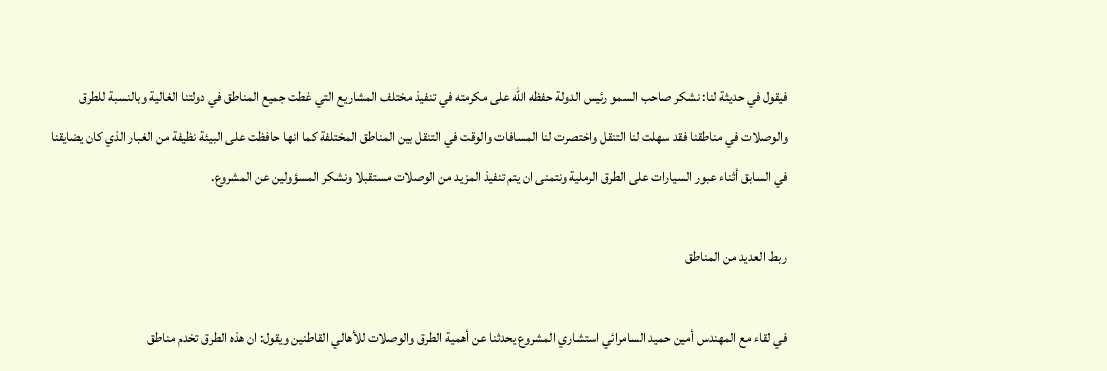فيقول في حديثة لنا: نشكر صاحب السمو رئيس الدولة حفظه الله على مكرمته في تنفيذ مختلف المشاريع التي غطت جميع المناطق في دولتنا الغالية وبالنسبة للطرق والوصلات في مناطقنا فقد سهلت لنا التنقل واختصرت لنا المسافات والوقت في التنقل بين المناطق المختلفة كما انها حافظت على البيئة نظيفة من الغبار الذي كان يضايقنا في السابق أثناء عبور السيارات على الطرق الرملية ونتمنى ان يتم تنفيذ المزيد من الوصلات مستقبلا ونشكر المسؤولين عن المشروع.

ربط العديد من المناطق

في لقاء مع المهندس أمين حميد السامرائي استشاري المشروع يحدثنا عن أهمية الطرق والوصلات للأهالي القاطنين ويقول: ان هذه الطرق تخدم مناطق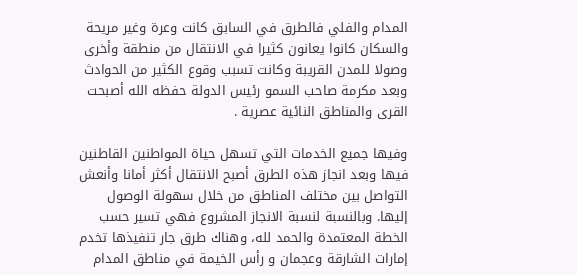المدام والفلي فالطرق في السابق كانت وعرة وغير مريحة والسكان كانوا يعانون كثيرا في الانتقال من منطقة وأخرى وصولا للمدن القريبة وكانت تسبب وقوع الكثير من الحوادث وبعد مكرمة صاحب السمو رئيس الدولة حفظه الله أصبحت القرى والمناطق النائية عصرية .

وفيها جميع الخدمات التي تسهل حياة المواطنين القاطنين فيها وبعد انجاز هذه الطرق أصبح الانتقال أكثر أمانا وأنعش التواصل بين مختلف المناطق من خلال سهولة الوصول إليها. وبالنسبة لنسبة الانجاز المشروع فهي تسير حسب الخطة المعتمدة والحمد لله، وهناك طرق جار تنفيذها تخدم إمارات الشارقة وعجمان و رأس الخيمة في مناطق المدام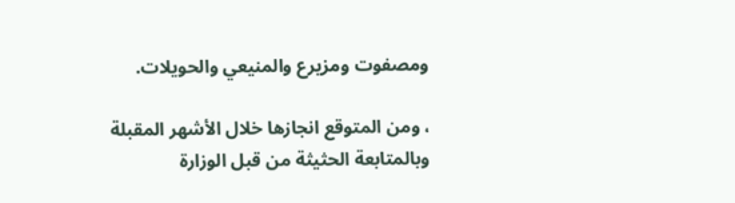ومصفوت ومزيرع والمنيعي والحويلات.

، ومن المتوقع انجازها خلال الأشهر المقبلة وبالمتابعة الحثيثة من قبل الوزارة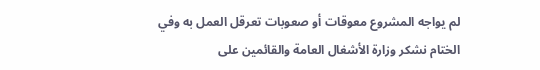لم يواجه المشروع معوقات أو صعوبات تعرقل العمل به وفي الختام نشكر وزارة الأشغال العامة والقائمين على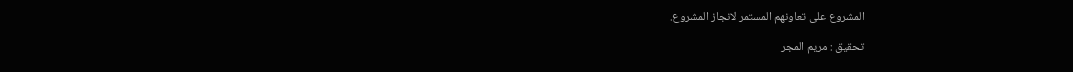المشروع على تعاونهم المستمر لانجاز المشروع.

تحقيق : مريم المجر